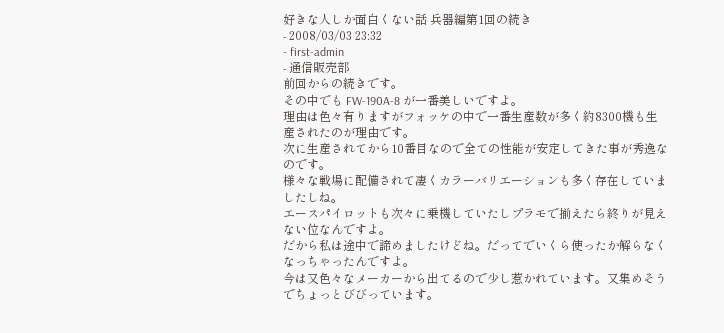好きな人しか面白くない話 兵器編第1回の続き
- 2008/03/03 23:32
- first-admin
- 通信販売部
前回からの続きです。
その中でも FW-190A-8 が一番美しいですよ。
理由は色々有りますがフォッケの中で一番生産数が多く約8300機も生産されたのが理由です。
次に生産されてから10番目なので全ての性能が安定してきた事が秀逸なのです。
様々な戦場に配備されて凄くカラーバリエーションも多く存在していましたしね。
エースパイロットも次々に乗機していたしプラモで揃えたら終りが見えない位なんですよ。
だから私は途中で諦めましたけどね。だってでいくら使ったか解らなくなっちゃったんですよ。
今は又色々なメーカーから出てるので少し惹かれています。又集めそうでちょっとびびっています。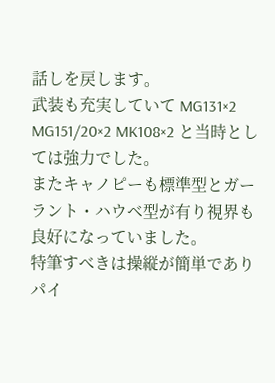話しを戻します。
武装も充実していて MG131×2 MG151/20×2 MK108×2 と当時としては強力でした。
またキャノピーも標準型とガーラント・ハウベ型が有り視界も良好になっていました。
特筆すべきは操縦が簡単でありパイ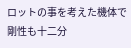ロットの事を考えた機体で剛性も十二分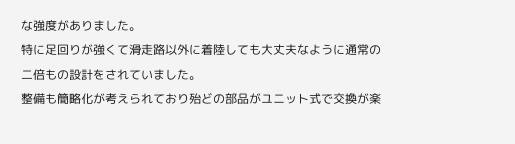な強度がありました。
特に足回りが強くて滑走路以外に着陸しても大丈夫なように通常の二倍もの設計をされていました。
整備も簡略化が考えられており殆どの部品がユニット式で交換が楽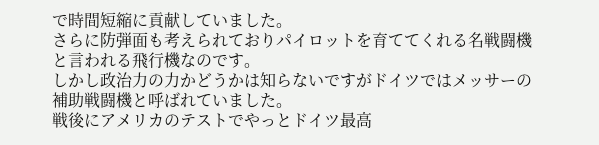で時間短縮に貢献していました。
さらに防弾面も考えられておりパイロットを育ててくれる名戦闘機と言われる飛行機なのです。
しかし政治力の力かどうかは知らないですがドイツではメッサーの補助戦闘機と呼ばれていました。
戦後にアメリカのテストでやっとドイツ最高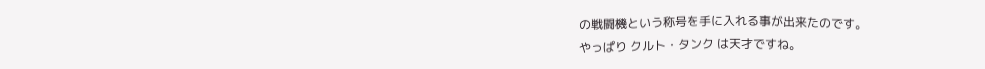の戦闘機という称号を手に入れる事が出来たのです。
やっぱり クルト・タンク は天才ですね。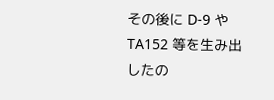その後に D-9 や TA152 等を生み出したの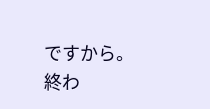ですから。
終わ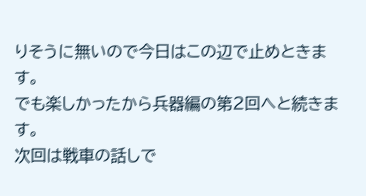りそうに無いので今日はこの辺で止めときます。
でも楽しかったから兵器編の第2回へと続きます。
次回は戦車の話しで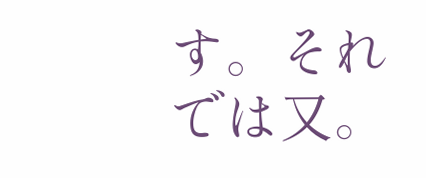す。それでは又。